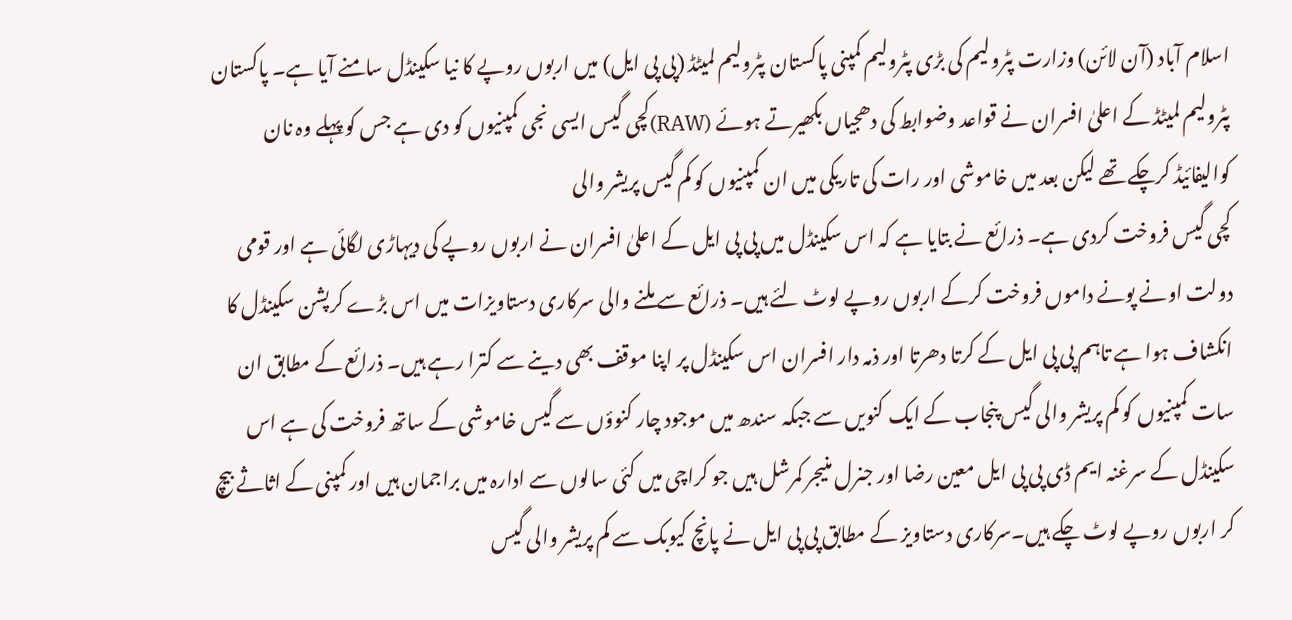اسلام آباد (آن لائن) وزارت پٹرولیم کی بڑی پٹرولیم کمپنی پاکستان پٹرولیم لمیٹڈ (پی پی ایل) میں اربوں روپے کا نیا سکینڈل سامنے آیا ہے۔ پاکستان پٹرولیم لمیٹڈ کے اعلیٰ افسران نے قواعد وضوابط کی دھجیاں بکھیرتے ہوئے (RAW)کچی گیس ایسی نجی کمپنیوں کو دی ہے جس کو پہلے وہ نان کوالیفائیڈ کرچکے تھے لیکن بعد میں خاموشی اور رات کی تاریکی میں ان کمپنیوں کو کم گیس پریشر والی
کچی گیس فروخت کردی ہے۔ ذرائع نے بتایا ہے کہ اس سکینڈل میں پی پی ایل کے اعلیٰ افسران نے اربوں روپے کی دیہاڑی لگائی ہے اور قومی دولت اونے پونے داموں فروخت کرکے اربوں روپے لوٹ لئے ہیں۔ ذرائع سے ملنے والی سرکاری دستاویزات میں اس بڑے کرپشن سکینڈل کا انکشاف ہوا ہے تاہم پی پی ایل کے کرتا دھرتا اور ذمہ دار افسران اس سکینڈل پر اپنا موقف بھی دینے سے کترا رہے ہیں۔ ذرائع کے مطابق ان سات کمپنیوں کو کم پریشر والی گیس پنجاب کے ایک کنویں سے جبکہ سندھ میں موجود چار کنوؤں سے گیس خاموشی کے ساتھ فروخت کی ہے اس سکینڈل کے سرغنہ ایم ڈی پی پی ایل معین رضا اور جنرل منیجر کمرشل ہیں جو کراچی میں کئی سالوں سے ادارہ میں براجمان ہیں اور کمپنی کے اثاثے بیچ کر اربوں روپے لوٹ چکے ہیں۔سرکاری دستاویز کے مطابق پی پی ایل نے پانچ کیوبک سے کم پریشر والی گیس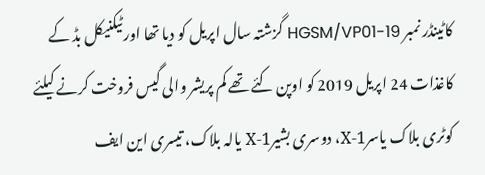کاٹینڈر نمبر HGSM/VP01-19 گزشتہ سال اپریل کو دیا تھا اور ٹیکنیکل بڈ کے کاغذات 24 اپریل 2019 کو اوپن کئے تھے کم پریشر والی گیس فروخت کرنے کیلئے کوٹری بلاک یاسرX-1، دوسری بشیرX-1 یالہ بلاک، تیسری این ایف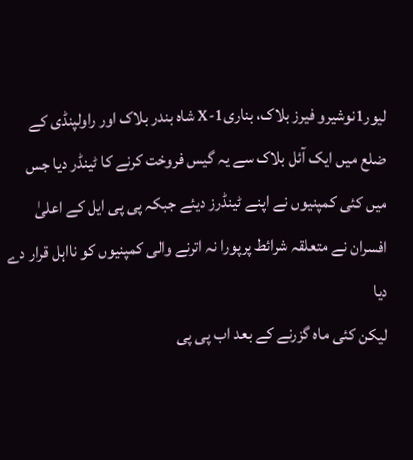لیور1نوشیرو فیرز بلاک، بناریX-1 شاہ بندر بلاک اور راولپنڈی کے ضلع میں ایک آئل بلاک سے یہ گیس فروخت کرنے کا ٹینڈر دیا جس میں کئی کمپنیوں نے اپنے ٹینڈرز دیئے جبکہ پی پی ایل کے اعلیٰ افسران نے متعلقہ شرائط پرپورا نہ اترنے والی کمپنیوں کو نااہل قرار دے دیا
لیکن کئی ماہ گزرنے کے بعد اب پی پی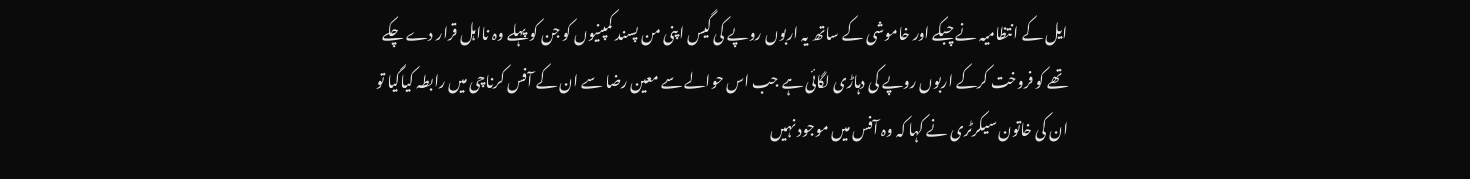ایل کے انتظامیہ نے چبکے اور خاموشی کے ساتھ یہ اربوں روپے کی گیس اپنی من پسند کمپنیوں کو جن کو پہلے وہ نااہل قرار دے چکے تھے کو فروخت کرکے اربوں روپے کی دہاڑی لگائی ہے جب اس حوالے سے معین رضا سے ان کے آفس کرناچی میں رابطہ کیاگیا تو ان کی خاتون سیکرٹری نے کہا کہ وہ آفس میں موجود نہیں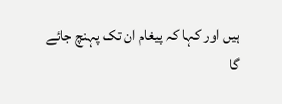ہیں اور کہا کہ پیغام ان تک پہنچ جائے گا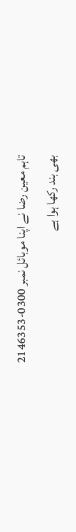تاہم معین رضا نے اپنا موبائل نمبر 0300-2146353 بھی بند رکھا ہوا ہے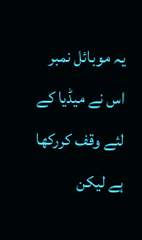یہ موبائل نمبر اس نے میڈیا کے لئے وقف کررکھا ہے لیکن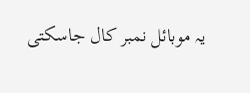یہ موبائل نمبر کال جاسکتی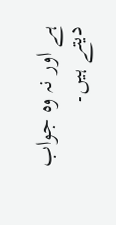ہے اور نہ وہ جواب دیتے ہیں۔